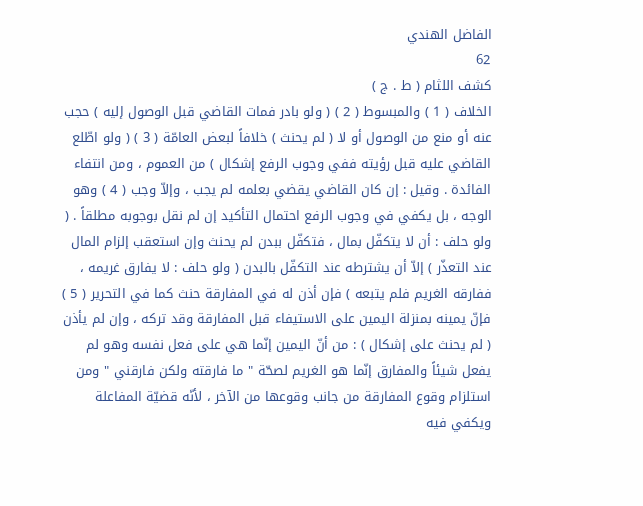الفاضل الهندي
62
كشف اللثام ( ط . ج )
الخلاف ( 1 ) والمبسوط ( 2 ) ( ولو بادر فمات القاضي قبل الوصول إليه ) حجب عنه أو منع من الوصول أو لا ( لم يحنث ) خلافاً لبعض العامّة ( 3 ) ( ولو اطّلع القاضي عليه قبل رؤيته ففي وجوب الرفع إشكال ) من العموم ، ومن انتفاء الفائدة . وقيل : إن كان القاضي يقضي بعلمه لم يجب ، وإلاّ وجب ( 4 ) وهو الوجه ، بل يكفي في وجوب الرفع احتمال التأكيد إن لم نقل بوجوبه مطلقاً . ( ولو حلف : أن لا يتكفّل بمال ، فتكفّل ببدن لم يحنث وإن استعقب إلزام المال عند التعذّر ) إلاّ أن يشترطه عند التكفّل بالبدن ( ولو حلف : لا يفارق غريمه ، ففارقه الغريم فلم يتبعه ) فإن أذن له في المفارقة حنث كما في التحرير ( 5 ) فإنّ يمينه بمنزلة اليمين على الاستيفاء قبل المفارقة وقد تركه ، وإن لم يأذن ( لم يحنث على إشكال ) : من أنّ اليمين إنّما هي على فعل نفسه وهو لم يفعل شيئاً والمفارق إنّما هو الغريم لصحّة " ما فارقته ولكن فارقني " ومن استلزام وقوع المفارقة من جانب وقوعها من الآخر ، لأنّه قضيّة المفاعلة ويكفي فيه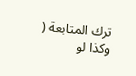ترك المتابعة ( وكذا لو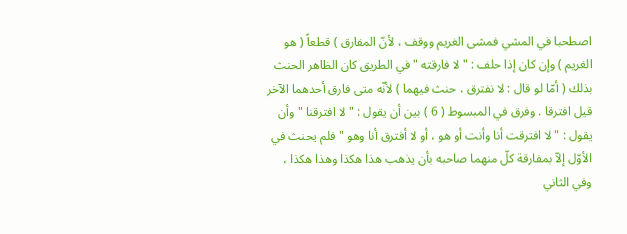اصطحبا في المشي فمشى الغريم ووقف ، لأنّ المفارق ) قطعاً ( هو الغريم ) وإن كان إذا حلف : " لا فارقته " في الطريق كان الظاهر الحنث بذلك ( أمّا لو قال : لا نفترق ، حنث فيهما ) لأنّه متى فارق أحدهما الآخر قيل افترقا . وفرق في المبسوط ( 6 ) بين أن يقول : " لا افترقنا " وأن يقول : " لا افترقت أنا وأنت أو هو ، أو لا أفترق أنا وهو " فلم يحنث في الأوّل إلاّ بمفارقة كلّ منهما صاحبه بأن يذهب هذا هكذا وهذا هكذا ، وفي الثاني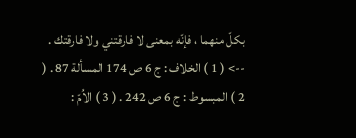بكلّ منهما ، فإنّه بمعنى لا فارقتني ولا فارقتك .
--> ( 1 ) الخلاف : ج 6 ص 174 المسألة 87 . ( 2 ) المبسوط : ج 6 ص 242 . ( 3 ) الاُمّ :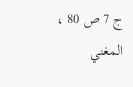ج 7 ص 80 ، المغني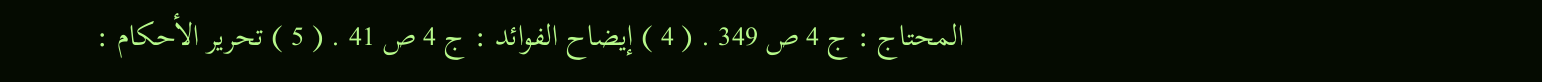المحتاج : ج 4 ص 349 . ( 4 ) إيضاح الفوائد : ج 4 ص 41 . ( 5 ) تحرير الأحكام :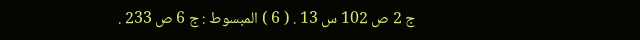ج 2 ص 102 س 13 . ( 6 ) المبسوط : ج 6 ص 233 .